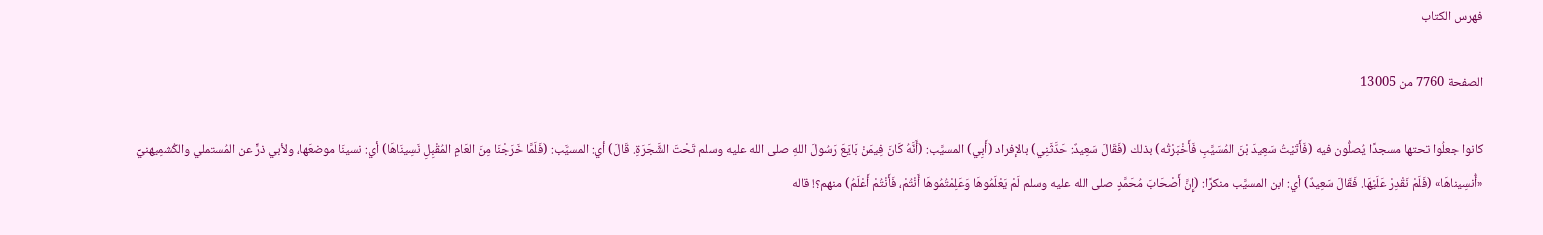فهرس الكتاب

الصفحة 7760 من 13005

كانوا جعلُوا تحتها مسجدًا يُصلُّون فيه (فَأَتَيْتُ سَعِيدَ بْنَ المُسَيَّبِ فَأَخْبَرْتُه) بذلك (فَقَالَ سَعِيدٌ: حَدَّثَنِي) بالإفراد (أَبِي) المسيَّب: (أَنَّهُ كَانَ فِيمَنْ بَايَعَ رَسُولَ اللهِ صلى الله عليه وسلم تَحْتَ الشَّجَرَةِ. قَالَ) أي: المسيَّب: (فَلَمَّا خَرَجْنَا مِنَ العَامِ المُقْبِلِ نَسِينَاهَا) أي: نسينَا موضعَها، ولأبي ذرٍّ عن المُستملي والكُشمِيهنيِّ «أُنسِيناهَا» (فَلَمْ نَقْدِرْ عَلَيْهَا. فَقَالَ سَعِيدٌ) أي: ابن المسيَّب منكرًا: (إِنَّ أَصْحَابَ مُحَمَّدٍ صلى الله عليه وسلم لَمْ يَعْلَمُوهَا وَعَلِمْتُمُوهَا أَنْتُمْ، فَأَنْتُمْ أَعْلَمُ) منهم؟! قاله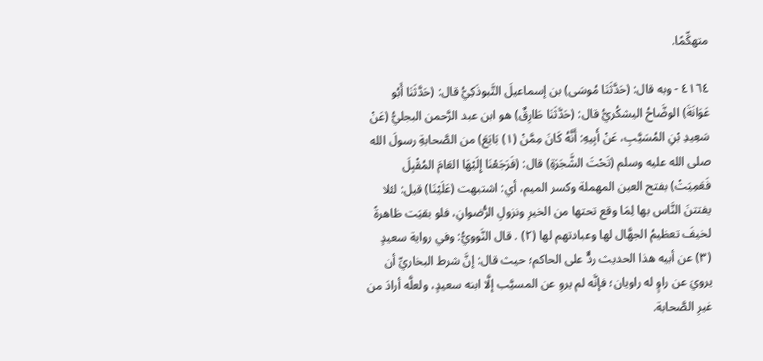متهكِّمًا.

٤١٦٤ - وبه قال: (حَدَّثَنَا مُوسَى) بن إسماعيلَ التَّبوذَكِيُّ قال: (حَدَّثَنَا أَبُو عَوَانَةَ) الوضَّاحُ اليشكُريُّ قال: (حَدَّثَنَا طَارِقٌ) هو ابن عبد الرَّحمن البجليُّ (عَنْ سَعِيدِ بْنِ المُسَيَّبِ، عَنْ أَبِيهِ: أَنَّهُ كَانَ مِمَّنْ (١) بَايَعَ) من الصَّحابةِ رسولَ الله صلى الله عليه وسلم (تَحْتَ الشَّجَرَةِ) قال: (فَرَجَعْنَا إِلَيْهَا العَامَ المُقْبِلَ فَعَمِيَتْ) بفتح العين المهملة وكسر الميم، أي: اشتبهت (عَلَيْنَا) قيل: لئلا يفتتنَ النَّاس بها لِمَا وقع تحتها من الخيرِ ونزولِ الرُّضوانِ، فلو بقيَت ظاهرةً لخيفَ تعظيمُ الجهَّال لها وعبادتهم لها (٢) . قال النَّوويُّ: وفي رواية سعيدٍ (٣) عن أبيه هذا الحديث ردٌّ على الحاكم؛ حيث قال: إنَّ شرط البخاريِّ أن يرويَ عن راوٍ له راويان؛ فإنَّه لم يروِ عن المسيَّب إلَّا ابنه سعيدٍ، ولعلَّه أرادَ من غيرِ الصَّحابة.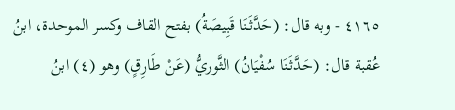٤١٦٥ - وبه قال: (حَدَّثَنَا قَبِيصَةُ) بفتح القاف وكسر الموحدة، ابنُ عُقبة قال: (حَدَّثَنَا سُفْيَانُ) الثَّوريُّ (عَنْ طَارِقٍ) وهو (٤) ابنُ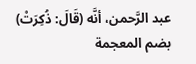عبد الرَّحمن، أنَّه (قَالَ: ذُكِرَتْ) بضم المعجمة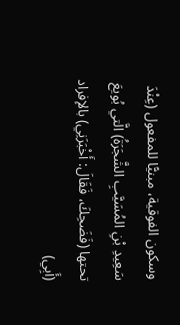وسكون الفوقية، مبنيًّا للمفعول (عِنْدَ سَعِيدِ بْنِ المُسَيَّبِ الشَّجَرَةُ) الَّتي بُويعَ تحتها (فَضَحِكَ، فَقَالَ: أَخْبَرَنِي) بالإفراد (أَبِي)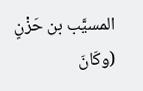المسيَّب بن حَزْنٍ (وكَانَ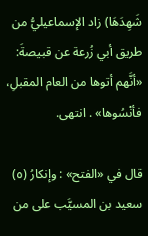شَهِدَهَا) زاد الإسماعيليُّ من طريق أبي زُرعة عن قبيصةَ: «أنَّهم أتوها من العام المقبلِ، فأنْسُوها» . انتهى.

قال في «الفتح» : وإنكارُ (٥) سعيد بن المسيَّب على من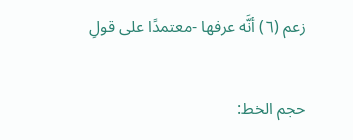زعم (٦) أنَّه عرفها -معتمدًا على قولِ

حجم الخط: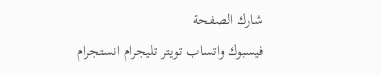شارك الصفحة
فيسبوك واتساب تويتر تليجرام انستجرام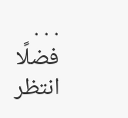. . .
فضلًا انتظر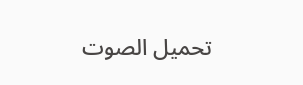تحميل الصوت